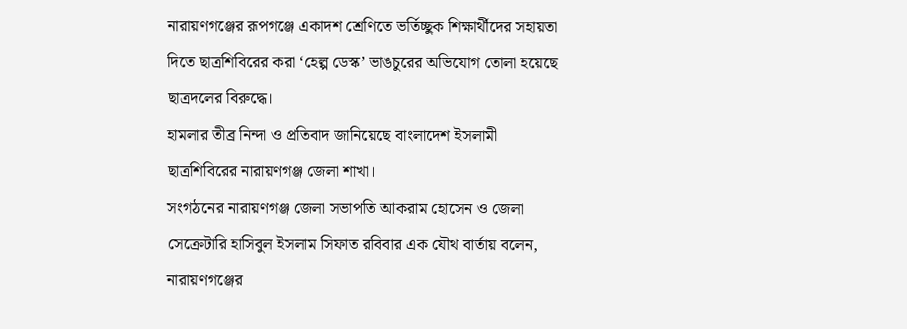নারায়ণগঞ্জের রূপগঞ্জে একাদশ শ্রেণিতে ভর্তিচ্ছুক শিক্ষার্থীদের সহায়তা দিতে ছাত্রশিবিরের করা ‘হেল্প ডেস্ক’ ভাঙচুরের অভিযোগ তোলা হয়েছে ছাত্রদলের বিরুদ্ধে।
হামলার তীব্র নিন্দা ও প্রতিবাদ জানিয়েছে বাংলাদেশ ইসলামী ছাত্রশিবিরের নারায়ণগঞ্জ জেলা শাখা।
সংগঠনের নারায়ণগঞ্জ জেলা সভাপতি আকরাম হোসেন ও জেলা সেক্রেটারি হাসিবুল ইসলাম সিফাত রবিবার এক যৌথ বার্তায় বলেন, নারায়ণগঞ্জের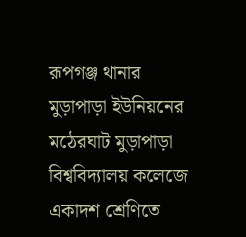রূপগঞ্জ থানার মুড়াপাড়া ইউনিয়নের মঠেরঘাট মুড়াপাড়া বিশ্ববিদ্যালয় কলেজে একাদশ শ্রেণিতে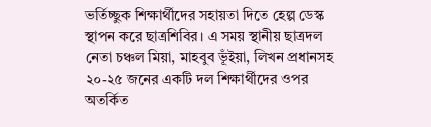ভর্তিচ্ছুক শিক্ষার্থীদের সহায়তা দিতে হেল্প ডেস্ক স্থাপন করে ছাত্রশিবির। এ সময় স্থানীয় ছাত্রদল নেতা চঞ্চল মিয়া, মাহবুব ভূঁইয়া, লিখন প্রধানসহ ২০-২৫ জনের একটি দল শিক্ষার্থীদের ওপর অতর্কিত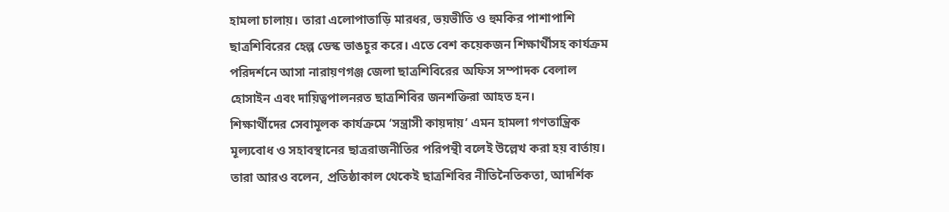হামলা চালায়। তারা এলোপাতাড়ি মারধর, ভয়ভীতি ও হুমকির পাশাপাশি ছাত্রশিবিরের হেল্প ডেস্ক ভাঙচুর করে। এতে বেশ কয়েকজন শিক্ষার্থীসহ কার্যক্রম পরিদর্শনে আসা নারায়ণগঞ্জ জেলা ছাত্রশিবিরের অফিস সম্পাদক বেলাল হোসাইন এবং দায়িত্বপালনরত ছাত্রশিবির জনশক্তিরা আহত হন।
শিক্ষার্থীদের সেবামূলক কার্যক্রমে ‘সন্ত্রাসী কায়দায়’ এমন হামলা গণতান্ত্রিক মূল্যবোধ ও সহাবস্থানের ছাত্ররাজনীতির পরিপন্থী বলেই উল্লেখ করা হয় বার্তায়।
তারা আরও বলেন, প্রতিষ্ঠাকাল থেকেই ছাত্রশিবির নীতিনৈতিকতা, আদর্শিক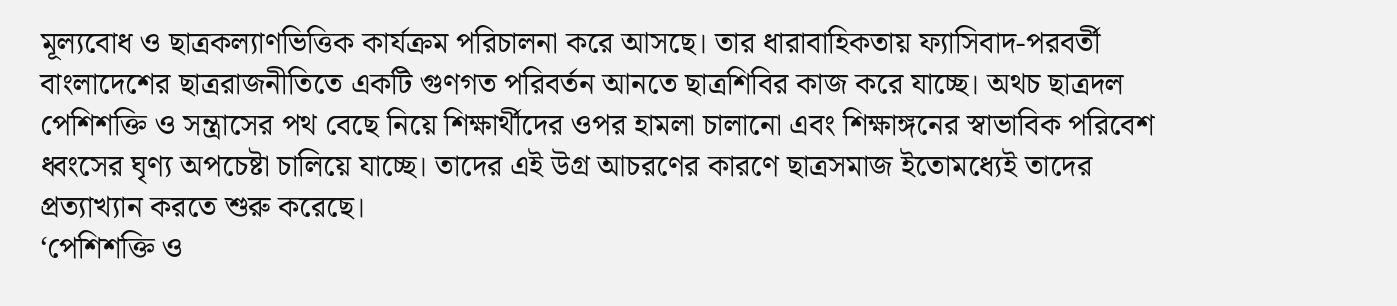মূল্যবোধ ও ছাত্রকল্যাণভিত্তিক কার্যক্রম পরিচালনা করে আসছে। তার ধারাবাহিকতায় ফ্যাসিবাদ-পরবর্তী বাংলাদেশের ছাত্ররাজনীতিতে একটি গুণগত পরিবর্তন আনতে ছাত্রশিবির কাজ করে যাচ্ছে। অথচ ছাত্রদল পেশিশক্তি ও সন্ত্রাসের পথ বেছে নিয়ে শিক্ষার্থীদের ওপর হামলা চালানো এবং শিক্ষাঙ্গনের স্বাভাবিক পরিবেশ ধ্বংসের ঘৃণ্য অপচেষ্টা চালিয়ে যাচ্ছে। তাদের এই উগ্র আচরণের কারণে ছাত্রসমাজ ইতোমধ্যেই তাদের প্রত্যাখ্যান করতে শুরু করেছে।
‘পেশিশক্তি ও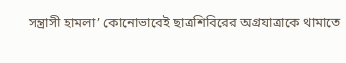সন্ত্রাসী হামলা’ কোনোভাবেই ছাত্রশিবিরের অগ্রযাত্রাকে থামাতে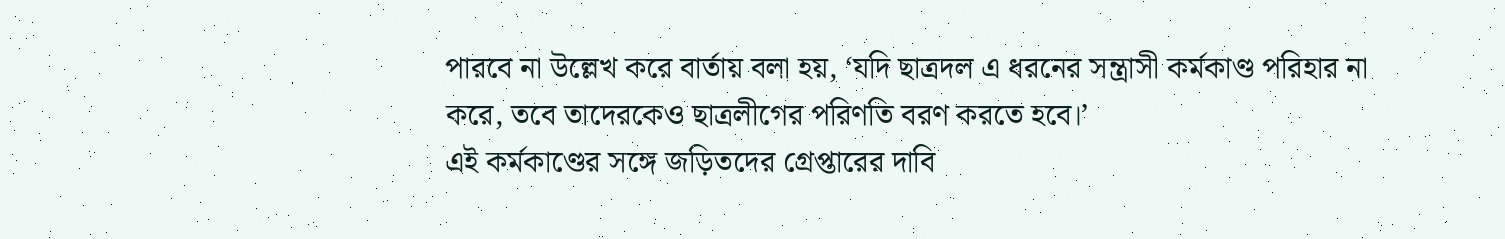পারবে না উল্লেখ করে বার্তায় বলা হয়, ‘যদি ছাত্রদল এ ধরনের সন্ত্রাসী কর্মকাণ্ড পরিহার না করে, তবে তাদেরকেও ছাত্রলীগের পরিণতি বরণ করতে হবে।’
এই কর্মকাণ্ডের সঙ্গে জড়িতদের গ্রেপ্তারের দাবি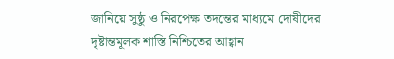জানিয়ে সুষ্ঠু ও নিরপেক্ষ তদন্তের মাধ্যমে দোষীদের দৃষ্টান্তমূলক শাস্তি নিশ্চিতের আহ্বান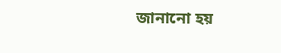জানানো হয়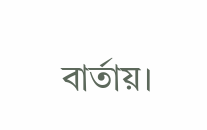বার্তায়।